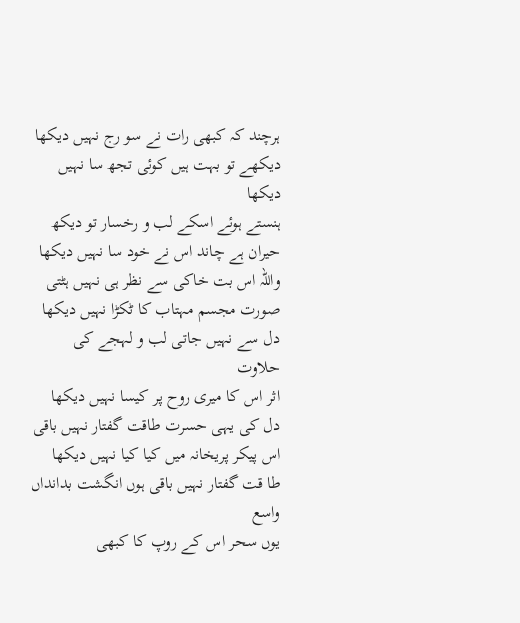ہرچند کہ کبھی رات نے سو رج نہیں دیکھا
دیکھے تو بہت ہیں کوئی تجھ سا نہیں دیکھا
ہنستے ہوئے اسکے لب و رخسار تو دیکھ
حیران ہے چاند اس نے خود سا نہیں دیکھا
واللہ اس بت خاکی سے نظر ہی نہیں ہٹتی
صورت مجسم مہتاب کا ٹکڑا نہیں دیکھا
دل سے نہیں جاتی لب و لہجے کی حلاوت
اثر اس کا میری روح پر کیسا نہیں دیکھا
دل کی یہی حسرت طاقت گفتار نہیں باقی
اس پیکر پریخانہ میں کیا کیا نہیں دیکھا
طا قت گفتار نہیں باقی ہوں انگشت بدانداں واسع
یوں سحر اس کے روپ کا کبھی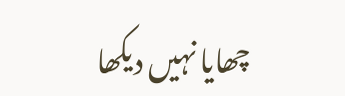چھایا نہیں دیکھا